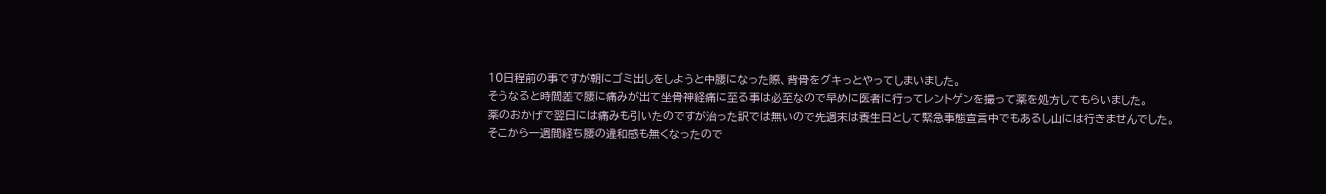10日程前の事ですが朝にゴミ出しをしようと中腰になった際、背骨をグキっとやってしまいました。
そうなると時間差で腰に痛みが出て坐骨神経痛に至る事は必至なので早めに医者に行ってレントゲンを撮って薬を処方してもらいました。
薬のおかげで翌日には痛みも引いたのですが治った訳では無いので先週末は養生日として緊急事態宣言中でもあるし山には行きませんでした。
そこから一週間経ち腰の違和感も無くなったので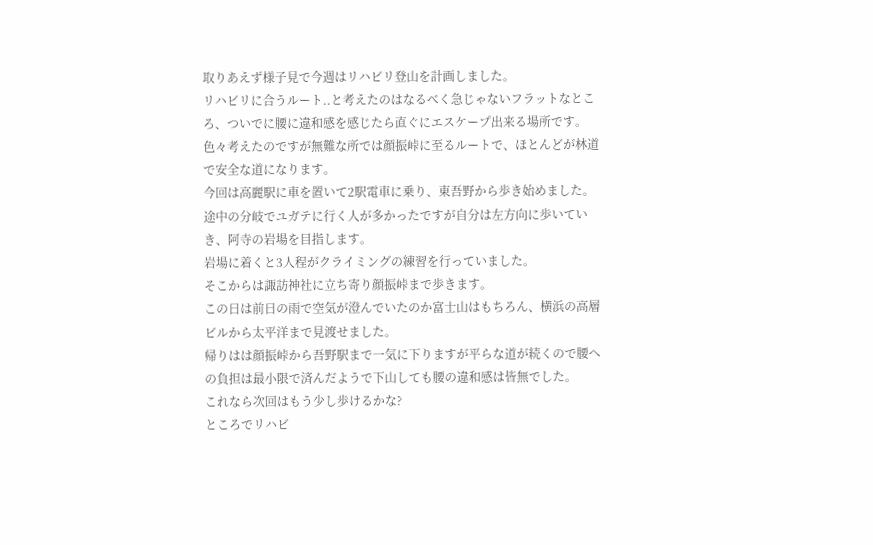取りあえず様子見で今週はリハビリ登山を計画しました。
リハビリに合うルート..と考えたのはなるべく急じゃないフラットなところ、ついでに腰に違和感を感じたら直ぐにエスケープ出来る場所です。
色々考えたのですが無難な所では顔振峠に至るルートで、ほとんどが林道で安全な道になります。
今回は高麗駅に車を置いて2駅電車に乗り、東吾野から歩き始めました。
途中の分岐でユガテに行く人が多かったですが自分は左方向に歩いていき、阿寺の岩場を目指します。
岩場に着くと3人程がクライミングの練習を行っていました。
そこからは諏訪神社に立ち寄り顔振峠まで歩きます。
この日は前日の雨で空気が澄んでいたのか富士山はもちろん、横浜の高層ビルから太平洋まで見渡せました。
帰りはは顔振峠から吾野駅まで一気に下りますが平らな道が続くので腰への負担は最小限で済んだようで下山しても腰の違和感は皆無でした。
これなら次回はもう少し歩けるかな?
ところでリハビ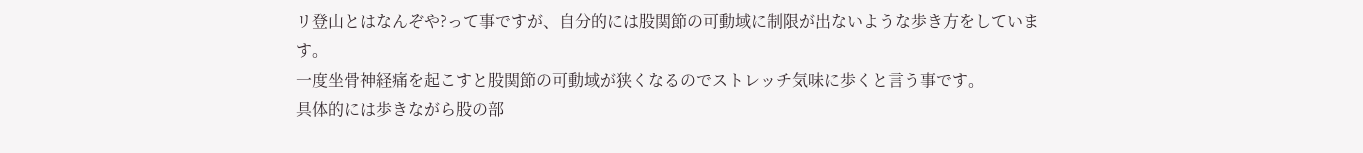リ登山とはなんぞや?って事ですが、自分的には股関節の可動域に制限が出ないような歩き方をしています。
一度坐骨神経痛を起こすと股関節の可動域が狭くなるのでストレッチ気味に歩くと言う事です。
具体的には歩きながら股の部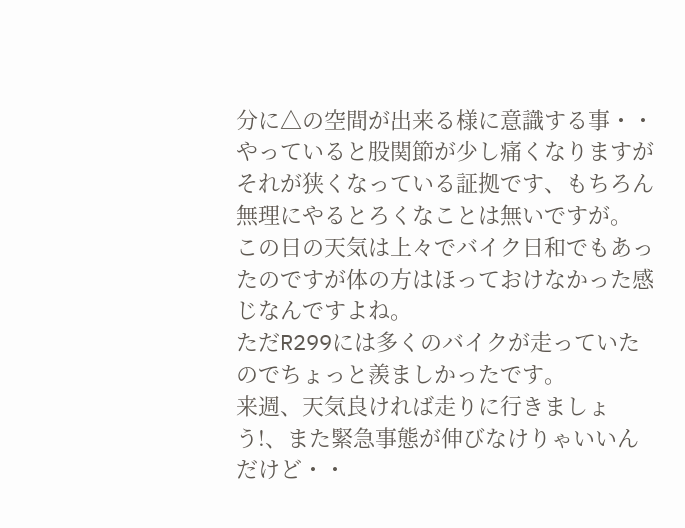分に△の空間が出来る様に意識する事・・
やっていると股関節が少し痛くなりますがそれが狭くなっている証拠です、もちろん無理にやるとろくなことは無いですが。
この日の天気は上々でバイク日和でもあったのですが体の方はほっておけなかった感じなんですよね。
ただR299には多くのバイクが走っていたのでちょっと羨ましかったです。
来週、天気良ければ走りに行きましょう!、また緊急事態が伸びなけりゃいいんだけど・・